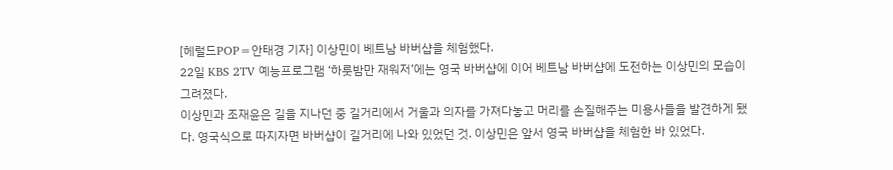[헤럴드POP=안태경 기자] 이상민이 베트남 바버샵을 체험했다.
22일 KBS 2TV 예능프로그램 ‘하룻밤만 재워저’에는 영국 바버샵에 이어 베트남 바버샵에 도전하는 이상민의 모습이 그려졌다.
이상민과 조재윤은 길을 지나던 중 길거리에서 거울과 의자를 가져다놓고 머리를 손질해주는 미용사들을 발견하게 됐다. 영국식으로 따지자면 바버샵이 길거리에 나와 있었던 것. 이상민은 앞서 영국 바버샵을 체험한 바 있었다.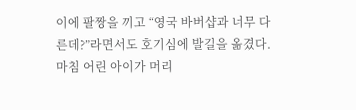이에 팔짱을 끼고 “영국 바버샵과 너무 다른데?”라면서도 호기심에 발길을 옮겼다. 마침 어린 아이가 머리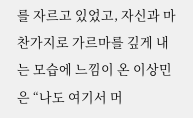를 자르고 있었고, 자신과 마찬가지로 가르마를 깊게 내는 모습에 느낌이 온 이상민은 “나도 여기서 머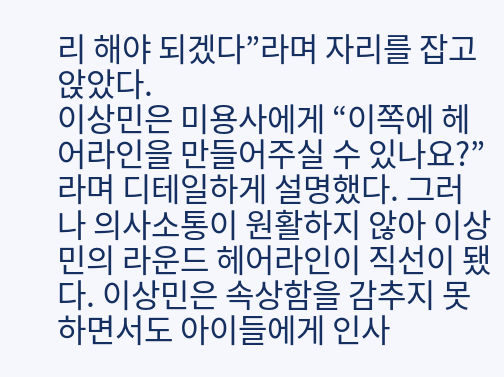리 해야 되겠다”라며 자리를 잡고 앉았다.
이상민은 미용사에게 “이쪽에 헤어라인을 만들어주실 수 있나요?”라며 디테일하게 설명했다. 그러나 의사소통이 원활하지 않아 이상민의 라운드 헤어라인이 직선이 됐다. 이상민은 속상함을 감추지 못하면서도 아이들에게 인사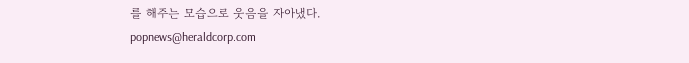를 해주는 모습으로 웃음을 자아냈다.
popnews@heraldcorp.com